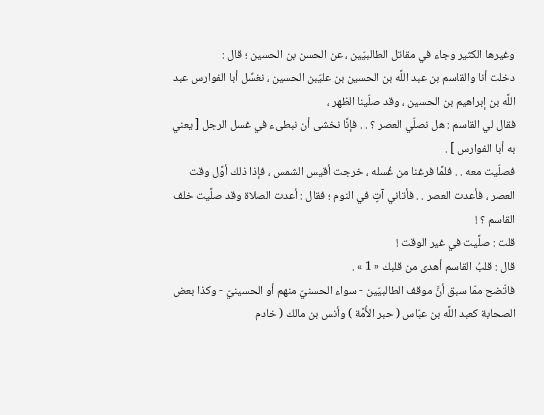وغيرها الكثير وجاء في مقاتل الطالبيّين ، عن الحسن بن الحسين ؛ قال :
دخلت أنا والقاسم بن عبد اللَّه بن الحسين بن عليّبن الحسين ، نغسِّل أبا الفوارس عبد اللَّه بن إبراهيم بن الحسين ، وقد صلّينا الظهر ،
فقال لي القاسم : هل نصلّي العصر ؟ . . فإنَّا نخشى أن نبطىء في غسل الرجل [ يعني به أبا الفوارس ] .
فصلّيت معه . . فلمَّا فرغنا من غُسله ، خرجت أقيس الشمس ، فإذا ذلك أوَّل وقت العصر ، فأعدت العصر . . فأتاني آتٍ في النوم ؛ فقال : أعدت الصلاة وقد صلَّيت خلف القاسم ؟ !
قلت : صلَّيت في غير الوقت !
قال : قلبُ القاسم أهدى من قلبك « 1 » .
فاتّضح ممّا سبق أنَّ موقف الطالبيّين - سواء الحسنيّ منهم أو الحسينيّ - وكذا بعض الصحابة كعبد اللَّه بن عبّاس ( حبر الأُمَّة ) وأنس بن مالك ( خادم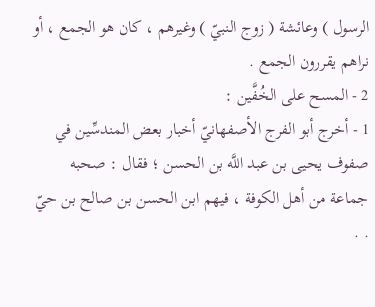الرسول ) وعائشة ( زوج النبيّ ) وغيرهم ، كان هو الجمع ، أو نراهم يقررون الجمع .
2 - المسح على الخُفَّين :
1 - أخرج أبو الفرج الأصفهانيّ أخبار بعض المندسِّين في صفوف يحيى بن عبد اللَّه بن الحسن ؛ فقال : صحبه جماعة من أهل الكوفة ، فيهم ابن الحسن بن صالح بن حيّ . .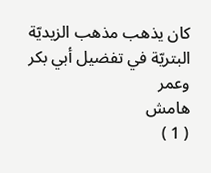كان يذهب مذهب الزيديّة البتريّة في تفضيل أبي بكر وعمر
هامش
( 1 )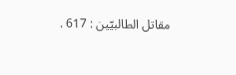مقاتل الطالبيّين : 617 .